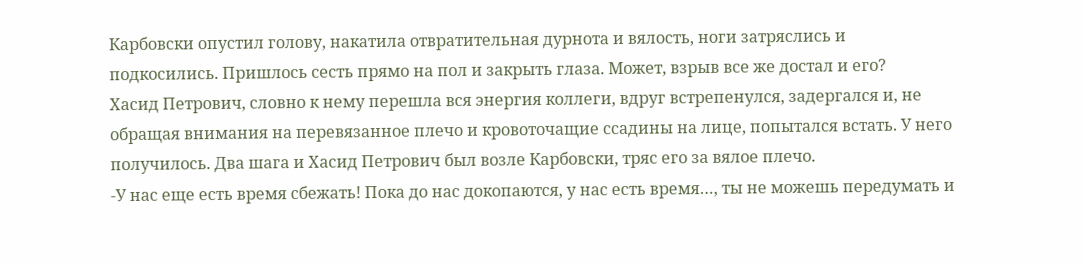Карбовски опустил голову, накатила отвратительная дурнота и вялость, ноги затряслись и подкосились. Пришлось сесть прямо на пол и закрыть глаза. Может, взрыв все же достал и его?
Хасид Петрович, словно к нему перешла вся энергия коллеги, вдруг встрепенулся, задергался и, не обращая внимания на перевязанное плечо и кровоточащие ссадины на лице, попытался встать. У него получилось. Два шага и Хасид Петрович был возле Карбовски, тряс его за вялое плечо.
-У нас еще есть время сбежать! Пока до нас докопаются, у нас есть время…, ты не можешь передумать и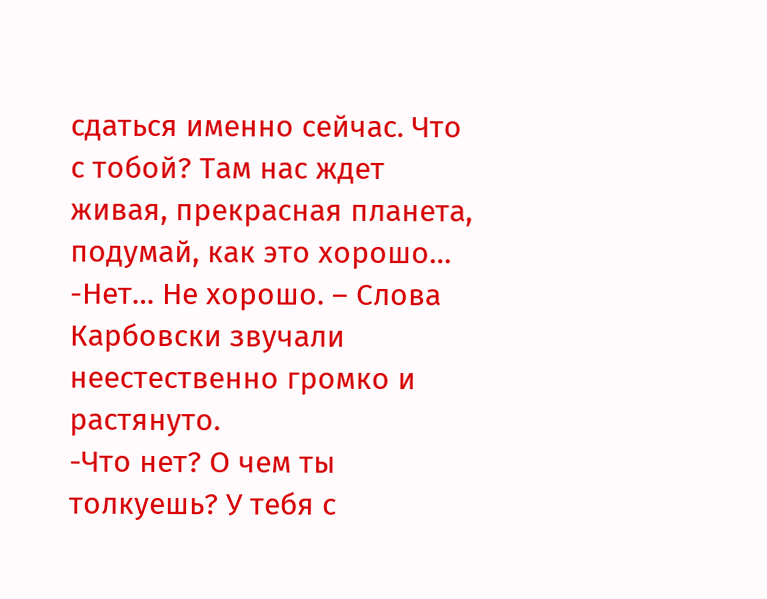сдаться именно сейчас. Что с тобой? Там нас ждет живая, прекрасная планета, подумай, как это хорошо…
-Нет… Не хорошо. – Слова Карбовски звучали неестественно громко и растянуто.
-Что нет? О чем ты толкуешь? У тебя с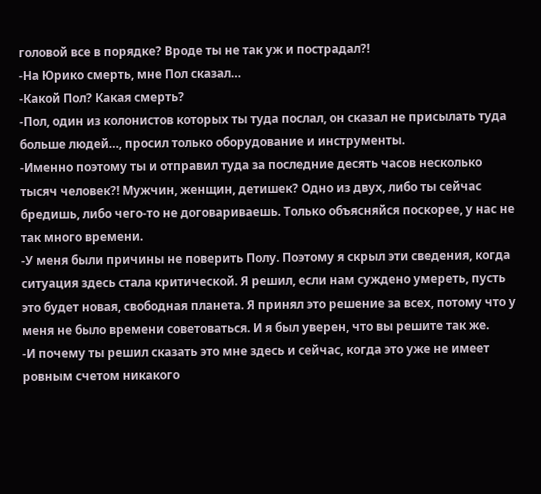головой все в порядке? Вроде ты не так уж и пострадал?!
-На Юрико смерть, мне Пол сказал…
-Какой Пол? Какая смерть?
-Пол, один из колонистов которых ты туда послал, он сказал не присылать туда больше людей…, просил только оборудование и инструменты.
-Именно поэтому ты и отправил туда за последние десять часов несколько тысяч человек?! Мужчин, женщин, детишек? Одно из двух, либо ты сейчас бредишь, либо чего-то не договариваешь. Только объясняйся поскорее, у нас не так много времени.
-У меня были причины не поверить Полу. Поэтому я скрыл эти сведения, когда ситуация здесь стала критической. Я решил, если нам суждено умереть, пусть это будет новая, свободная планета. Я принял это решение за всех, потому что у меня не было времени советоваться. И я был уверен, что вы решите так же.
-И почему ты решил сказать это мне здесь и сейчас, когда это уже не имеет ровным счетом никакого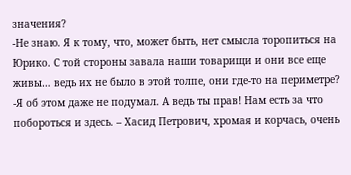значения?
-Не знаю. Я к тому, что, может быть, нет смысла торопиться на Юрико. С той стороны завала наши товарищи и они все еще живы… ведь их не было в этой толпе, они где-то на периметре?
-Я об этом даже не подумал. А ведь ты прав! Нам есть за что побороться и здесь. – Хасид Петрович, хромая и корчась, очень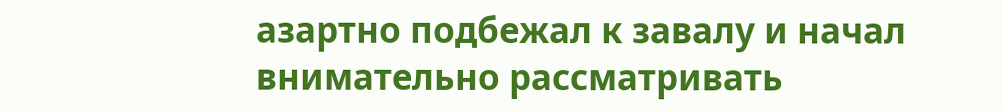азартно подбежал к завалу и начал внимательно рассматривать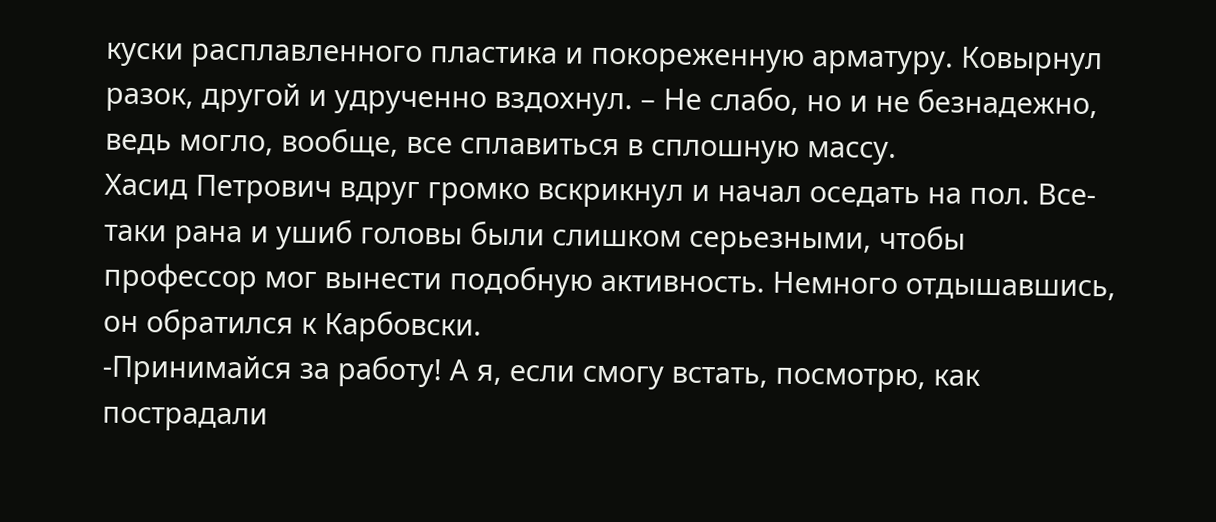куски расплавленного пластика и покореженную арматуру. Ковырнул разок, другой и удрученно вздохнул. – Не слабо, но и не безнадежно, ведь могло, вообще, все сплавиться в сплошную массу.
Хасид Петрович вдруг громко вскрикнул и начал оседать на пол. Все-таки рана и ушиб головы были слишком серьезными, чтобы профессор мог вынести подобную активность. Немного отдышавшись, он обратился к Карбовски.
-Принимайся за работу! А я, если смогу встать, посмотрю, как пострадали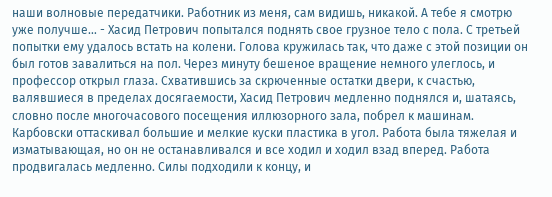наши волновые передатчики. Работник из меня, сам видишь, никакой. А тебе я смотрю уже получше… - Хасид Петрович попытался поднять свое грузное тело с пола. С третьей попытки ему удалось встать на колени. Голова кружилась так, что даже с этой позиции он был готов завалиться на пол. Через минуту бешеное вращение немного улеглось, и профессор открыл глаза. Схватившись за скрюченные остатки двери, к счастью, валявшиеся в пределах досягаемости, Хасид Петрович медленно поднялся и, шатаясь, словно после многочасового посещения иллюзорного зала, побрел к машинам.
Карбовски оттаскивал большие и мелкие куски пластика в угол. Работа была тяжелая и изматывающая, но он не останавливался и все ходил и ходил взад вперед. Работа продвигалась медленно. Силы подходили к концу, и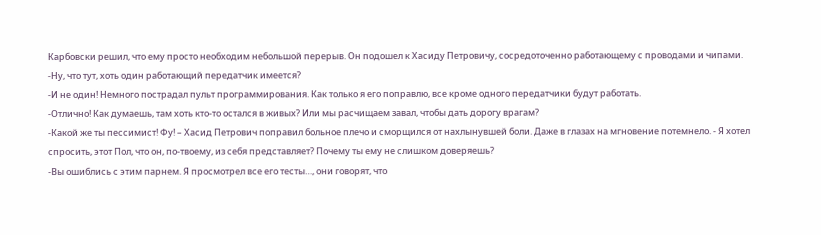Карбовски решил, что ему просто необходим небольшой перерыв. Он подошел к Хасиду Петровичу, сосредоточенно работающему с проводами и чипами.
-Ну, что тут, хоть один работающий передатчик имеется?
-И не один! Немного пострадал пульт программирования. Как только я его поправлю, все кроме одного передатчики будут работать.
-Отлично! Как думаешь, там хоть кто-то остался в живых? Или мы расчищаем завал, чтобы дать дорогу врагам?
-Какой же ты пессимист! Фу! – Хасид Петрович поправил больное плечо и сморщился от нахлынувшей боли. Даже в глазах на мгновение потемнело. - Я хотел спросить, этот Пол, что он, по-твоему, из себя представляет? Почему ты ему не слишком доверяешь?
-Вы ошиблись с этим парнем. Я просмотрел все его тесты…, они говорят, что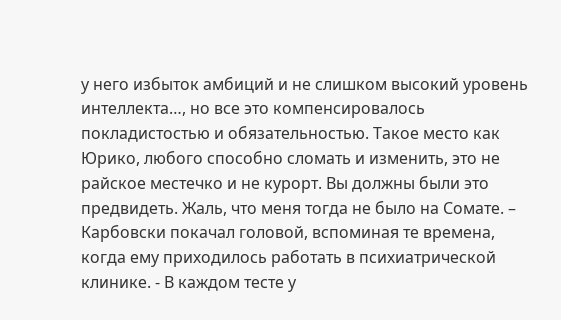у него избыток амбиций и не слишком высокий уровень интеллекта…, но все это компенсировалось покладистостью и обязательностью. Такое место как Юрико, любого способно сломать и изменить, это не райское местечко и не курорт. Вы должны были это предвидеть. Жаль, что меня тогда не было на Сомате. – Карбовски покачал головой, вспоминая те времена, когда ему приходилось работать в психиатрической клинике. - В каждом тесте у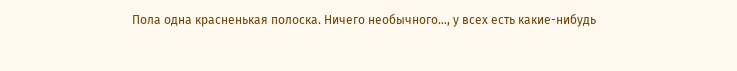Пола одна красненькая полоска. Ничего необычного…, у всех есть какие-нибудь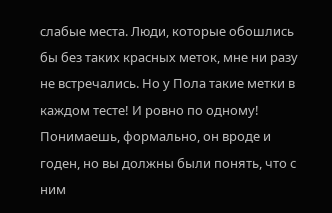слабые места. Люди, которые обошлись бы без таких красных меток, мне ни разу не встречались. Но у Пола такие метки в каждом тесте! И ровно по одному! Понимаешь, формально, он вроде и годен, но вы должны были понять, что с ним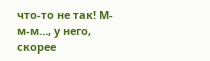что-то не так! М-м-м…, у него, скорее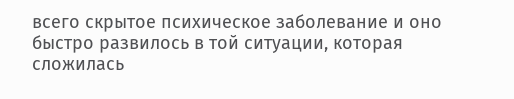всего скрытое психическое заболевание и оно быстро развилось в той ситуации, которая сложилась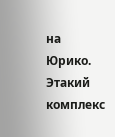на Юрико. Этакий комплекс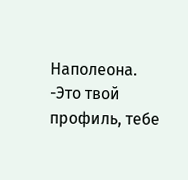Наполеона.
-Это твой профиль, тебе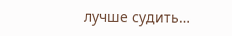лучше судить…